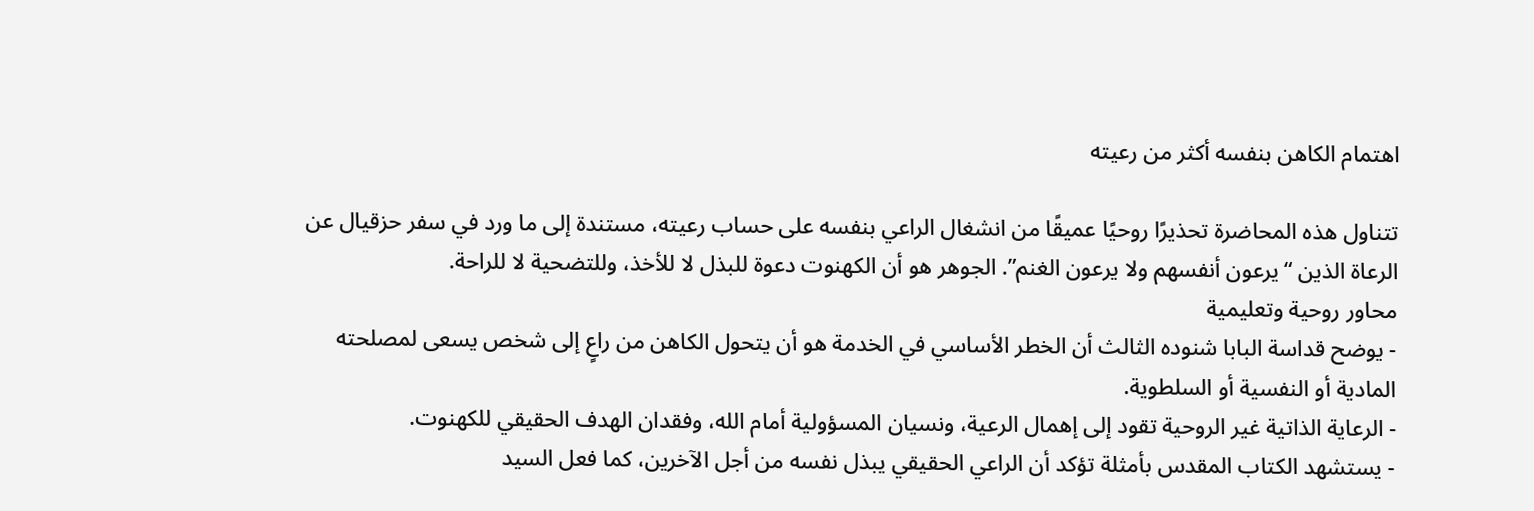اهتمام الكاهن بنفسه أكثر من رعيته

تتناول هذه المحاضرة تحذيرًا روحيًا عميقًا من انشغال الراعي بنفسه على حساب رعيته، مستندة إلى ما ورد في سفر حزقيال عن الرعاة الذين “يرعون أنفسهم ولا يرعون الغنم”. الجوهر هو أن الكهنوت دعوة للبذل لا للأخذ، وللتضحية لا للراحة.
محاور روحية وتعليمية
- يوضح قداسة البابا شنوده الثالث أن الخطر الأساسي في الخدمة هو أن يتحول الكاهن من راعٍ إلى شخص يسعى لمصلحته المادية أو النفسية أو السلطوية.
- الرعاية الذاتية غير الروحية تقود إلى إهمال الرعية، ونسيان المسؤولية أمام الله، وفقدان الهدف الحقيقي للكهنوت.
- يستشهد الكتاب المقدس بأمثلة تؤكد أن الراعي الحقيقي يبذل نفسه من أجل الآخرين، كما فعل السيد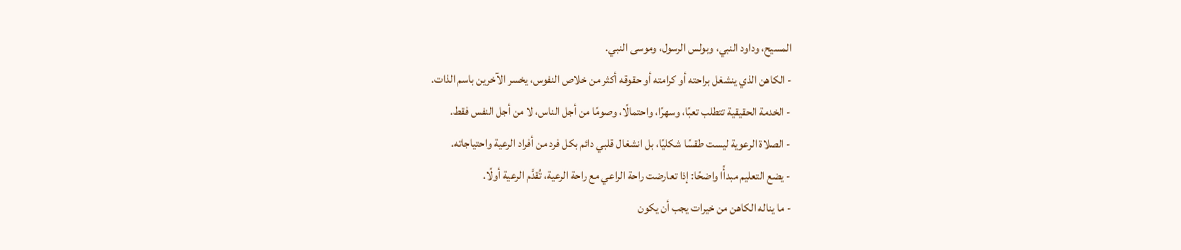المسيح، وداود النبي، وبولس الرسول، وموسى النبي.
- الكاهن الذي ينشغل براحته أو كرامته أو حقوقه أكثر من خلاص النفوس، يخسر الآخرين باسم الذات.
- الخدمة الحقيقية تتطلب تعبًا، وسهرًا، واحتمالًا، وصومًا من أجل الناس، لا من أجل النفس فقط.
- الصلاة الرعوية ليست طقسًا شكليًا، بل انشغال قلبي دائم بكل فرد من أفراد الرعية واحتياجاته.
- يضع التعليم مبدأًا واضحًا: إذا تعارضت راحة الراعي مع راحة الرعية، تُقدَّم الرعية أولًا.
- ما يناله الكاهن من خيرات يجب أن يكون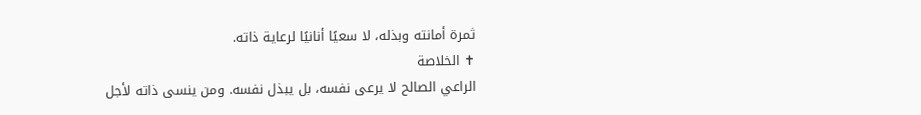ثمرة أمانته وبذله، لا سعيًا أنانيًا لرعاية ذاته.
✝ الخلاصة
الراعي الصالح لا يرعى نفسه، بل يبذل نفسه. ومن ينسى ذاته لأجل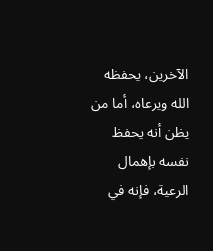الآخرين، يحفظه الله ويرعاه، أما من يظن أنه يحفظ نفسه بإهمال الرعية، فإنه في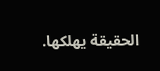الحقيقة يهلكها.